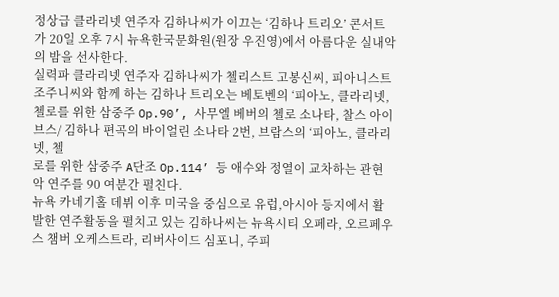정상급 클라리넷 연주자 김하나씨가 이끄는 ‘김하나 트리오’ 콘서트가 20일 오후 7시 뉴욕한국문화원(원장 우진영)에서 아름다운 실내악의 밤을 선사한다.
실력파 클라리넷 연주자 김하나씨가 첼리스트 고봉신씨, 피아니스트 조주니씨와 함께 하는 김하나 트리오는 베토벤의 ‘피아노, 클라리넷, 첼로를 위한 삼중주 Op.90’, 사무엘 베버의 첼로 소나타, 찰스 아이브스/ 김하나 편곡의 바이얼린 소나타 2번, 브람스의 ‘피아노, 클라리넷, 첼
로를 위한 삼중주 A단조 Op.114’ 등 애수와 정열이 교차하는 관현악 연주를 90 여분간 펼친다.
뉴욕 카네기홀 데뷔 이후 미국을 중심으로 유럽,아시아 등지에서 활발한 연주활동을 펼치고 있는 김하나씨는 뉴욕시티 오페라, 오르페우스 챔버 오케스트라, 리버사이드 심포니, 주피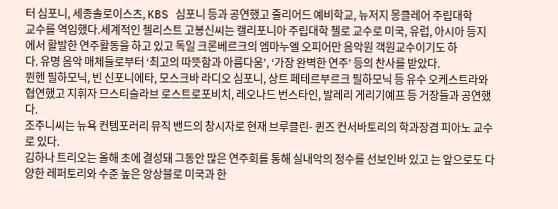터 심포니, 세종솔로이스츠, KBS 심포니 등과 공연했고 줄리어드 예비학교, 뉴저지 몽클레어 주립대학
교수를 역임했다.세계적인 첼리스트 고봉신씨는 캘리포니아 주립대학 첼로 교수로 미국, 유럽, 아시아 등지에서 활발한 연주활동을 하고 있고 독일 크론베르크의 엠마누엘 오피어만 음악원 객원교수이기도 하
다. 유명 음악 매체들로부터 ‘최고의 따뜻함과 아름다움’, ‘가장 완벽한 연주’ 등의 찬사를 받았다.
뮌헨 필하모닉, 빈 신포니에타, 모스크바 라디오 심포니, 상트 페테르부르크 필하모닉 등 유수 오케스트라와 협연했고 지휘자 므스티슬라브 로스트로포비치, 레오나드 번스타인, 발레리 게리기예프 등 거장들과 공연했다.
조주니씨는 뉴욕 컨템포러리 뮤직 밴드의 창시자로 현재 브루클린- 퀸즈 컨서바토리의 학과장겸 피아노 교수로 있다.
김하나 트리오는 올해 초에 결성돼 그동안 많은 연주회를 통해 실내악의 정수를 선보인바 있고 는 앞으로도 다양한 레퍼토리와 수준 높은 앙상블로 미국과 한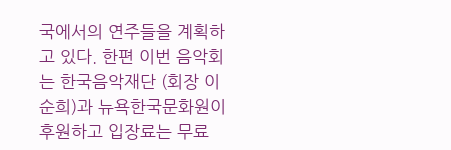국에서의 연주들을 계획하고 있다. 한편 이번 음악회는 한국음악재단 (회장 이순희)과 뉴욕한국문화원이 후원하고 입장료는 무료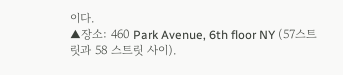이다.
▲장소: 460 Park Avenue, 6th floor NY (57스트릿과 58 스트릿 사이).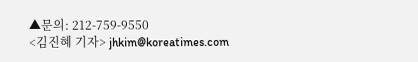▲문의: 212-759-9550
<김진혜 기자> jhkim@koreatimes.com